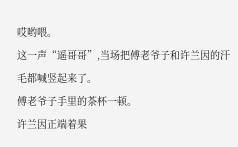哎哟喂。
这一声“遥哥哥”,当场把傅老爷子和许兰因的汗毛都喊竖起来了。
傅老爷子手里的茶杯一顿。
许兰因正端着果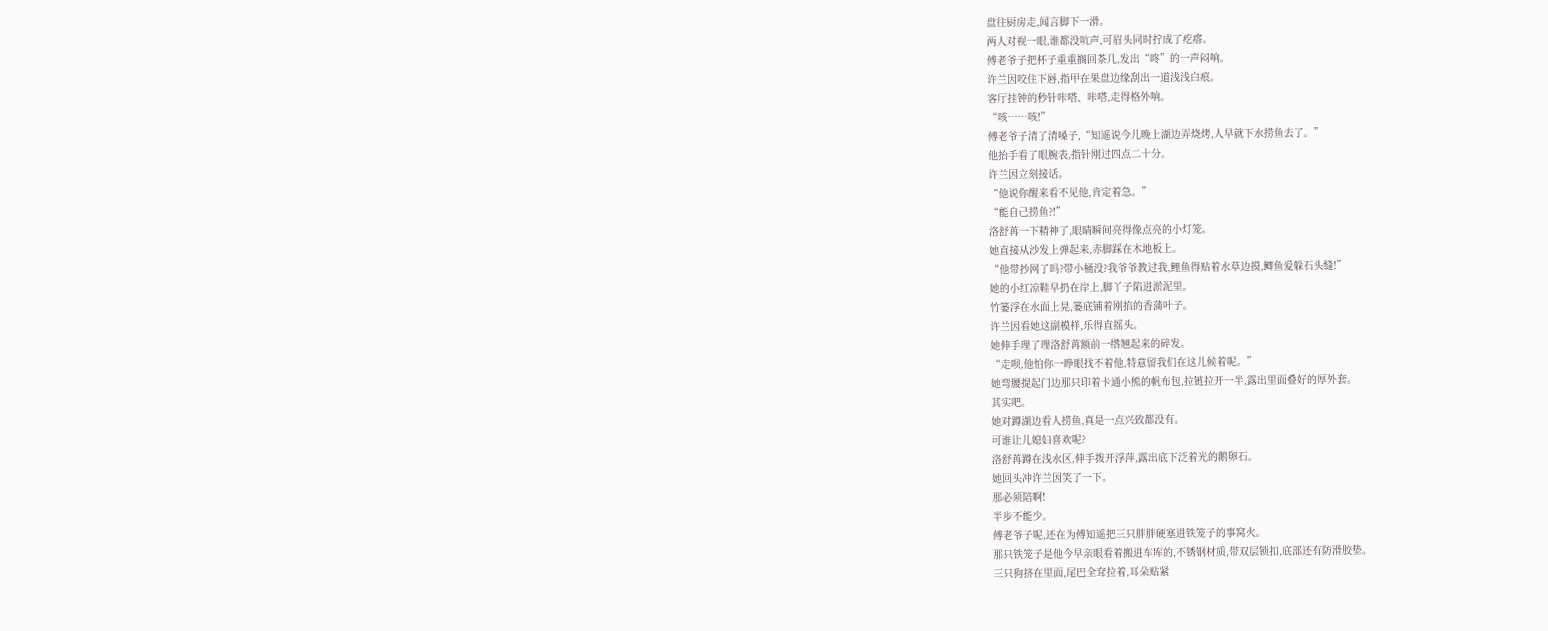盘往厨房走,闻言脚下一滑。
两人对视一眼,谁都没吭声,可眉头同时拧成了疙瘩。
傅老爷子把杯子重重搁回茶几,发出“咚”的一声闷响。
许兰因咬住下唇,指甲在果盘边缘刮出一道浅浅白痕。
客厅挂钟的秒针咔嗒、咔嗒,走得格外响。
“咳……咳!”
傅老爷子清了清嗓子,“知遥说今儿晚上湖边弄烧烤,人早就下水捞鱼去了。”
他抬手看了眼腕表,指针刚过四点二十分。
许兰因立刻接话。
“他说你醒来看不见他,肯定着急。”
“能自己捞鱼?!”
洛舒苒一下精神了,眼睛瞬间亮得像点亮的小灯笼。
她直接从沙发上弹起来,赤脚踩在木地板上。
“他带抄网了吗?带小桶没?我爷爷教过我,鲤鱼得贴着水草边摸,鲫鱼爱躲石头缝!”
她的小红凉鞋早扔在岸上,脚丫子陷进淤泥里。
竹篓浮在水面上晃,篓底铺着刚掐的香蒲叶子。
许兰因看她这副模样,乐得直摇头。
她伸手理了理洛舒苒额前一绺翘起来的碎发。
“走呗,他怕你一睁眼找不着他,特意留我们在这儿候着呢。”
她弯腰提起门边那只印着卡通小熊的帆布包,拉链拉开一半,露出里面叠好的厚外套。
其实吧。
她对蹲湖边看人捞鱼,真是一点兴致都没有。
可谁让儿媳妇喜欢呢?
洛舒苒蹲在浅水区,伸手拨开浮萍,露出底下泛着光的鹅卵石。
她回头冲许兰因笑了一下。
那必须陪啊!
半步不能少。
傅老爷子呢,还在为傅知遥把三只胖胖硬塞进铁笼子的事窝火。
那只铁笼子是他今早亲眼看着搬进车库的,不锈钢材质,带双层锁扣,底部还有防滑胶垫。
三只狗挤在里面,尾巴全耷拉着,耳朵贴紧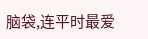脑袋,连平时最爱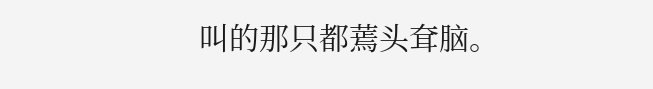叫的那只都蔫头耷脑。